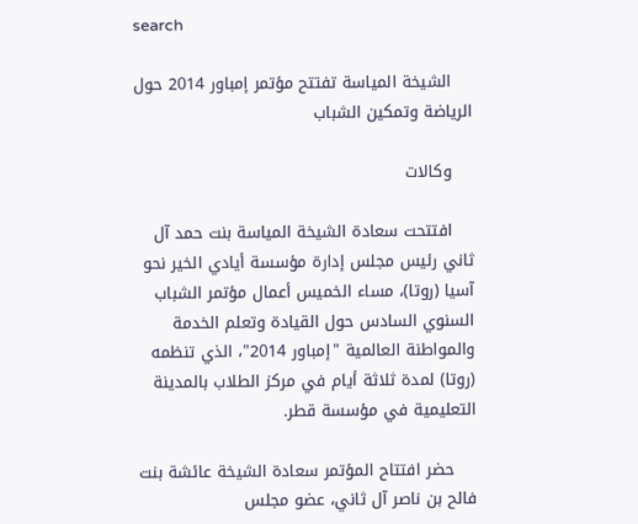search

    الشيخة المياسة تفتتح مؤتمر إمباور 2014 حول الرياضة وتمكين الشباب

    وكالات

    افتتحت سعادة الشيخة المياسة بنت حمد آل ثاني رئيس مجلس إدارة مؤسسة أيادي الخير نحو آسيا (روتا)، مساء الخميس أعمال مؤتمر الشباب السنوي السادس حول القيادة وتعلم الخدمة والمواطنة العالمية "إمباور 2014"، الذي تنظمه (روتا) لمدة ثلاثة أيام في مركز الطلاب بالمدينة التعليمية في مؤسسة قطر.

    حضر افتتاح المؤتمر سعادة الشيخة عائشة بنت فالح بن ناصر آل ثاني، عضو مجلس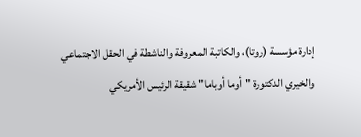إدارة مؤسسة (روتا)، والكاتبة المعروفة والناشطة في الحقل الاجتماعي والخيري الدكتورة "أوما أوباما" شقيقة الرئيس الأمريكي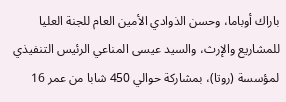باراك أوباما، وحسن الذوادي الأمين العام للجنة العليا للمشاريع والإرث، والسيد عيسى المناعي الرئيس التنفيذي لمؤسسة (روتا)، بمشاركة حوالي 450 شابا من عمر 16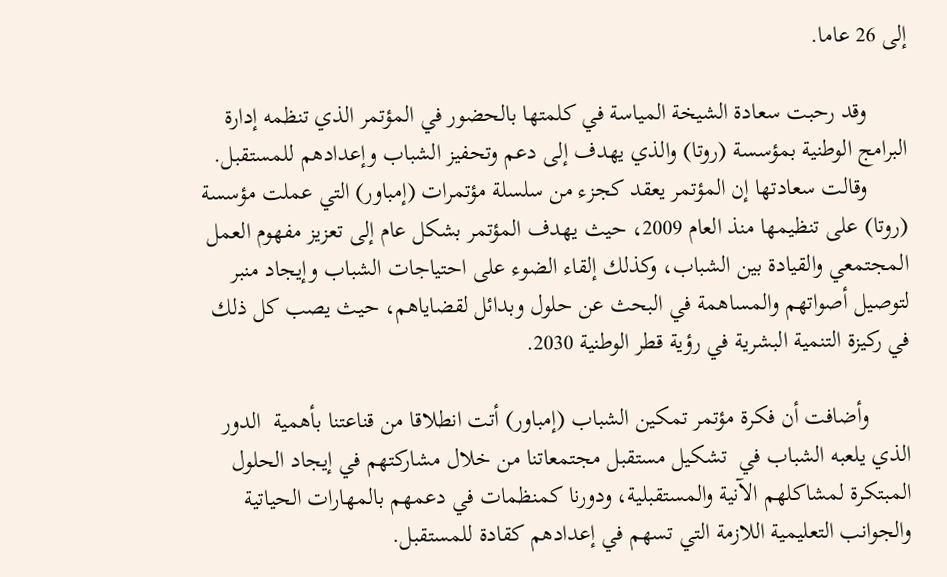إلى 26 عاما.

       وقد رحبت سعادة الشيخة المياسة في كلمتها بالحضور في المؤتمر الذي تنظمه إدارة البرامج الوطنية بمؤسسة (روتا) والذي يهدف إلى دعم وتحفيز الشباب وإعدادهم للمستقبل.
       وقالت سعادتها إن المؤتمر يعقد كجزء من سلسلة مؤتمرات (إمباور) التي عملت مؤسسة (روتا) على تنظيمها منذ العام 2009، حيث يهدف المؤتمر بشكل عام إلى تعزيز مفهوم العمل المجتمعي والقيادة بين الشباب، وكذلك إلقاء الضوء على احتياجات الشباب وإيجاد منبر لتوصيل أصواتهم والمساهمة في البحث عن حلول وبدائل لقضاياهم، حيث يصب كل ذلك في ركيزة التنمية البشرية في رؤية قطر الوطنية 2030.

       وأضافت أن فكرة مؤتمر تمكين الشباب (إمباور) أتت انطلاقا من قناعتنا بأهمية  الدور الذي يلعبه الشباب في  تشكيل مستقبل مجتمعاتنا من خلال مشاركتهم في إيجاد الحلول المبتكرة لمشاكلهم الآنية والمستقبلية، ودورنا كمنظمات في دعمهم بالمهارات الحياتية والجوانب التعليمية اللازمة التي تسهم في إعدادهم كقادة للمستقبل.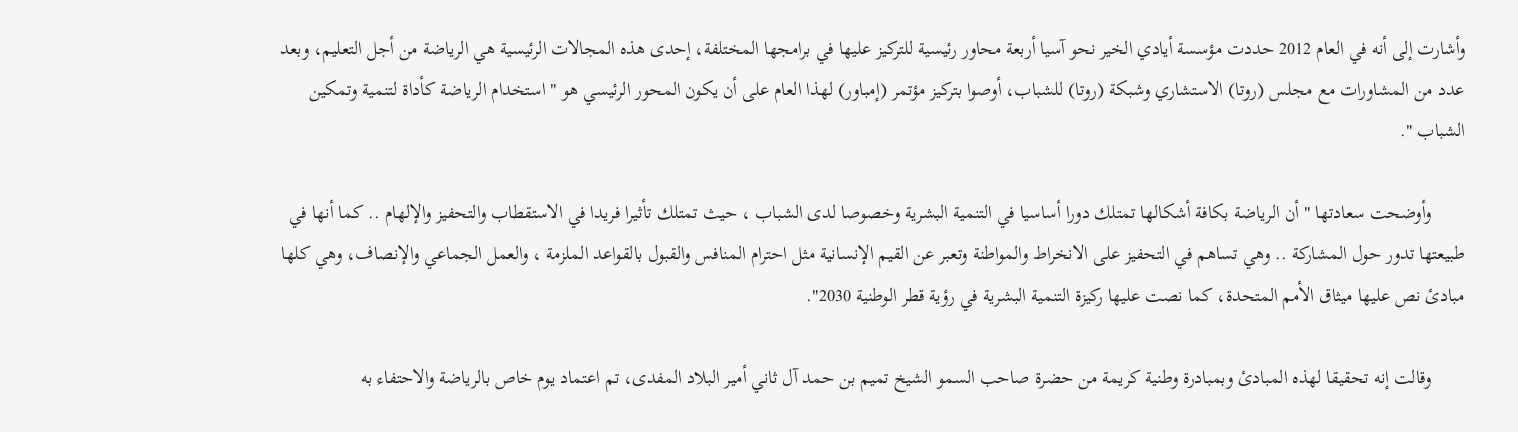وأشارت إلى أنه في العام 2012 حددت مؤسسة أيادي الخير نحو آسيا أربعة محاور رئيسية للتركيز عليها في برامجها المختلفة، إحدى هذه المجالات الرئيسية هي الرياضة من أجل التعليم، وبعد عدد من المشاورات مع مجلس (روتا) الاستشاري وشبكة (روتا) للشباب، أوصوا بتركيز مؤتمر (إمباور) لهذا العام على أن يكون المحور الرئيسي هو " استخدام الرياضة كأداة لتنمية وتمكين الشباب ".

       وأوضحت سعادتها " أن الرياضة بكافة أشكالها تمتلك دورا أساسيا في التنمية البشرية وخصوصا لدى الشباب ، حيث تمتلك تأثيرا فريدا في الاستقطاب والتحفيز والإلهام .. كما أنها في طبيعتها تدور حول المشاركة .. وهي تساهم في التحفيز على الانخراط والمواطنة وتعبر عن القيم الإنسانية مثل احترام المنافس والقبول بالقواعد الملزمة ، والعمل الجماعي والإنصاف، وهي كلها مبادئ نص عليها ميثاق الأمم المتحدة، كما نصت عليها ركيزة التنمية البشرية في رؤية قطر الوطنية 2030".

       وقالت إنه تحقيقا لهذه المبادئ وبمبادرة وطنية كريمة من حضرة صاحب السمو الشيخ تميم بن حمد آل ثاني أمير البلاد المفدى، تم اعتماد يوم خاص بالرياضة والاحتفاء به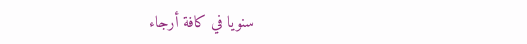سنويا في كافة أرجاء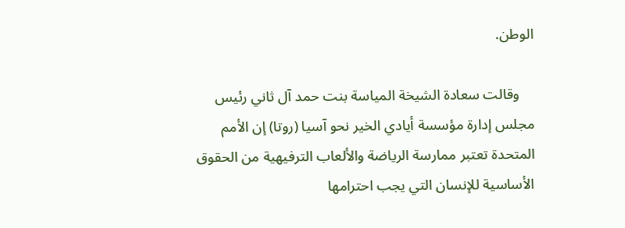الوطن.

    وقالت سعادة الشيخة المياسة بنت حمد آل ثاني رئيس مجلس إدارة مؤسسة أيادي الخير نحو آسيا (روتا) إن الأمم المتحدة تعتبر ممارسة الرياضة والألعاب الترفيهية من الحقوق الأساسية للإنسان التي يجب احترامها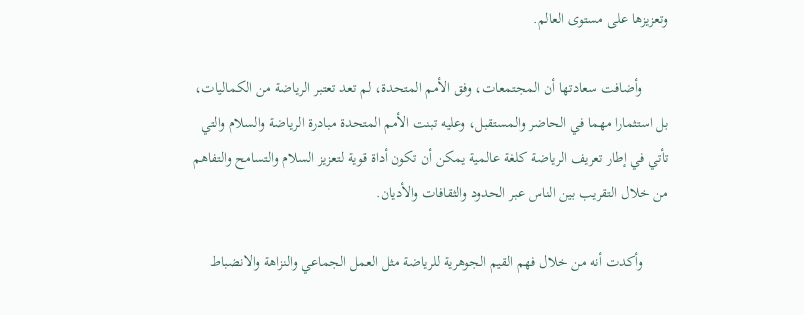وتعزيزها على مستوى العالم.

       وأضافت سعادتها أن المجتمعات، وفق الأمم المتحدة، لم تعد تعتبر الرياضة من الكماليات، بل استثمارا مهما في الحاضر والمستقبل، وعليه تبنت الأمم المتحدة مبادرة الرياضة والسلام والتي تأتي في إطار تعريف الرياضة كلغة عالمية يمكن أن تكون أداة قوية لتعزيز السلام والتسامح والتفاهم من خلال التقريب بين الناس عبر الحدود والثقافات والأديان.

       وأكدت أنه من خلال فهم القيم الجوهرية للرياضة مثل العمل الجماعي والنزاهة والانضباط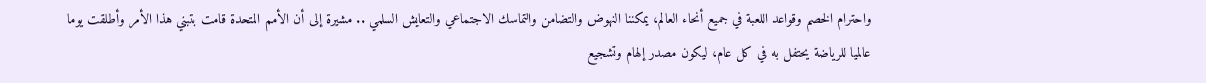واحترام الخصم وقواعد اللعبة في جميع أنحاء العالم، يمكننا النهوض والتضامن والتماسك الاجتماعي والتعايش السلمي .. مشيرة إلى أن الأمم المتحدة قامت بتبني هذا الأمر وأطلقت يوما عالميا للرياضة يحتفل به في كل عام، ليكون مصدر إلهام وتشجيع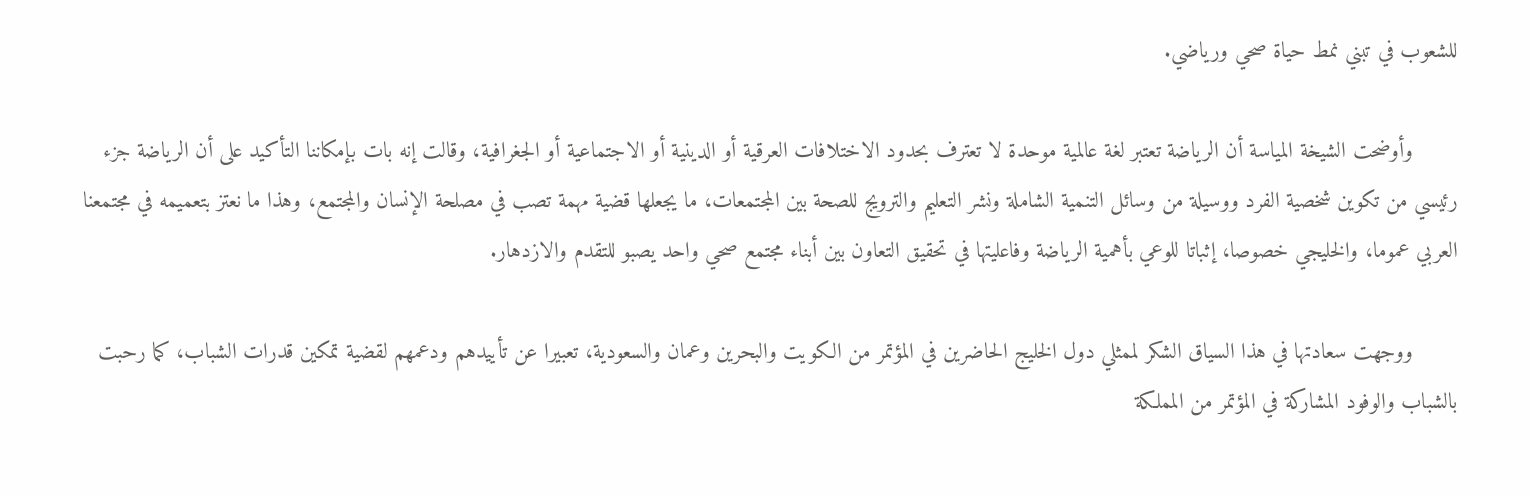للشعوب في تبني نمط حياة صحي ورياضي.

       وأوضحت الشيخة المياسة أن الرياضة تعتبر لغة عالمية موحدة لا تعترف بحدود الاختلافات العرقية أو الدينية أو الاجتماعية أو الجغرافية، وقالت إنه بات بإمكاننا التأكيد على أن الرياضة جزء رئيسي من تكوين شخصية الفرد ووسيلة من وسائل التنمية الشاملة ونشر التعليم والترويج للصحة بين المجتمعات، ما يجعلها قضية مهمة تصب في مصلحة الإنسان والمجتمع، وهذا ما نعتز بتعميمه في مجتمعنا العربي عموما، والخليجي خصوصا، إثباتا للوعي بأهمية الرياضة وفاعليتها في تحقيق التعاون بين أبناء مجتمع صحي واحد يصبو للتقدم والازدهار.

       ووجهت سعادتها في هذا السياق الشكر لممثلي دول الخليج الحاضرين في المؤتمر من الكويت والبحرين وعمان والسعودية، تعبيرا عن تأييدهم ودعمهم لقضية تمكين قدرات الشباب، كما رحبت بالشباب والوفود المشاركة في المؤتمر من المملكة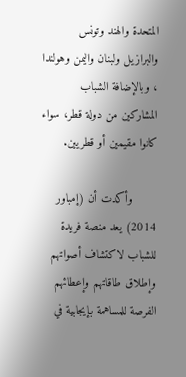المتحدة والهند وتونس والبرازيل ولبنان واليمن وهولندا ، وبالإضافة الشباب المشاركين من دولة قطر، سواء كانوا مقيمين أو قطريين.

       وأكدت أن (إمباور 2014) يعد منصة فريدة للشباب لاكتشاف أصواتهم وإطلاق طاقاتهم وإعطائهم الفرصة للمساهمة بإيجابية في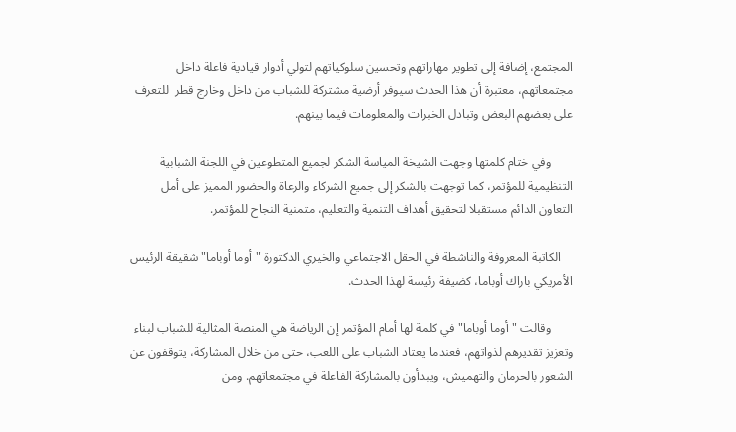المجتمع، إضافة إلى تطوير مهاراتهم وتحسين سلوكياتهم لتولي أدوار قيادية فاعلة داخل مجتمعاتهم، معتبرة أن هذا الحدث سيوفر أرضية مشتركة للشباب من داخل وخارج قطر  للتعرف على بعضهم البعض وتبادل الخبرات والمعلومات فيما بينهم.

       وفي ختام كلمتها وجهت الشيخة المياسة الشكر لجميع المتطوعين في اللجنة الشبابية التنظيمية للمؤتمر، كما توجهت بالشكر إلى جميع الشركاء والرعاة والحضور المميز على أمل التعاون الدائم مستقبلا لتحقيق أهداف التنمية والتعليم، متمنية النجاح للمؤتمر.

    الكاتبة المعروفة والناشطة في الحقل الاجتماعي والخيري الدكتورة "أوما أوباما" شقيقة الرئيس الأمريكي باراك أوباما، كضيفة رئيسة لهذا الحدث.

       وقالت "أوما أوباما" في كلمة لها أمام المؤتمر إن الرياضة هي المنصة المثالية للشباب لبناء وتعزيز تقديرهم لذواتهم، فعندما يعتاد الشباب على اللعب، حتى من خلال المشاركة، يتوقفون عن الشعور بالحرمان والتهميش، ويبدأون بالمشاركة الفاعلة في مجتمعاتهم. ومن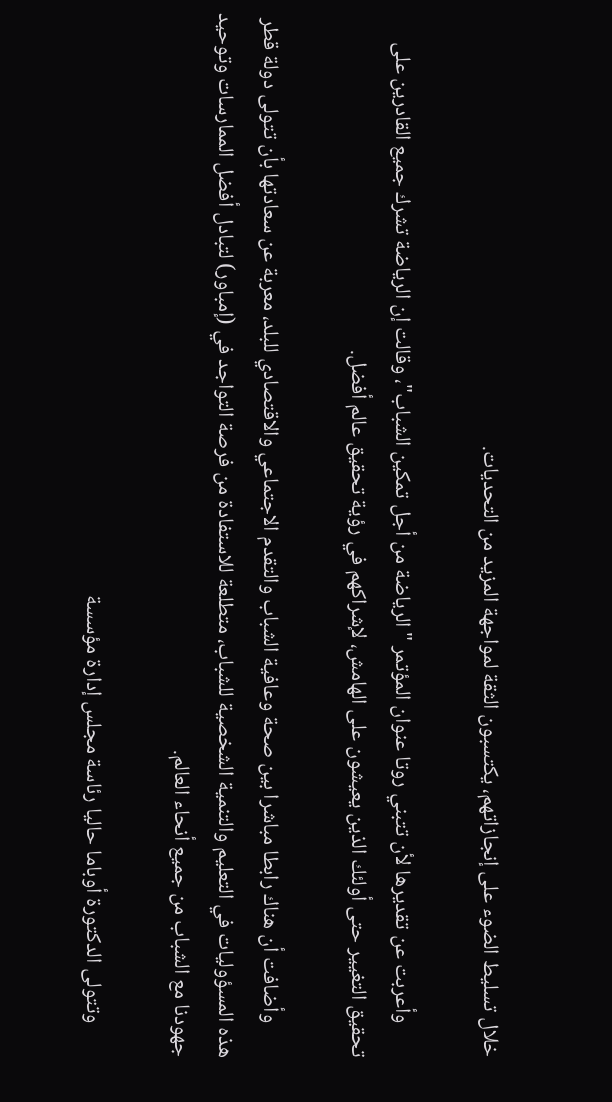خلال تسليط الضوء على إنجازاتهم، يكتسبون الثقة لمواجهة المزيد من التحديات.

       وأعربت عن تقديرها لأن تتبني روتا عنوان المؤتمر "الرياضة من أجل تمكين الشباب"، وقالت إن الرياضة تشرك جميع القادرين على تحقيق التغيير حتى أولئك الذين يعيشون على الهامش، لإشراكهم في رؤية تحقيق عالم أفضل.

       وأضافت أن هناك رابطا مباشرا بين صحة وعافية الشباب والتقدم الاجتماعي والاقتصادي للبلد، معربة عن سعادتها بأن تتولى دولة قطر هذه المسؤوليات في التعليم والتنمية الشخصية للشباب، متطلعة للاستفادة من فرصة التواجد في (إمباور) لتبادل أفضل الممارسات وتوحيد جهودنا مع الشباب من جميع أنحاء العالم.

       وتتولى الدكتورة أوباما حاليا رئاسة مجلس إدارة مؤسسة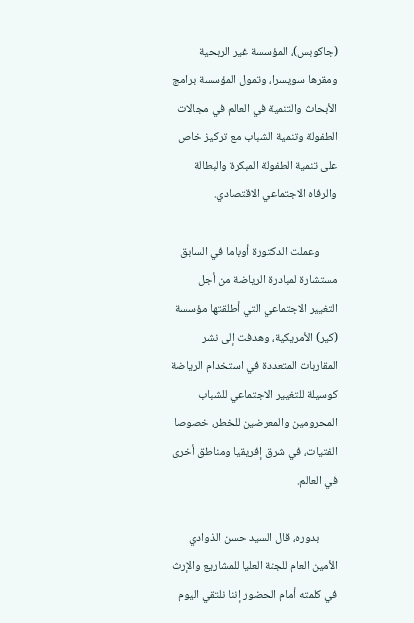(جاكوبس)، المؤسسة غير الربحية ومقرها سويسرا، وتمول المؤسسة برامج الأبحاث والتنمية في العالم في مجالات الطفولة وتنمية الشباب مع تركيز خاص على تنمية الطفولة المبكرة والبطالة والرفاه الاجتماعي الاقتصادي.

       وعملت الدكتورة أوباما في السابق مستشارة لمبادرة الرياضة من أجل التغيير الاجتماعي التي أطلقتها مؤسسة (كير) الأمريكية، وهدفت إلى نشر المقاربات المتعددة في استخدام الرياضة كوسيلة للتغيير الاجتماعي للشباب المحرومين والمعرضين للخطر، خصوصا الفتيات، في شرق إفريقيا ومناطق أخرى في العالم.

       بدوره، قال السيد حسن الذوادي الأمين العام للجنة العليا للمشاريع والإرث في كلمته أمام الحضور إننا نلتقي اليوم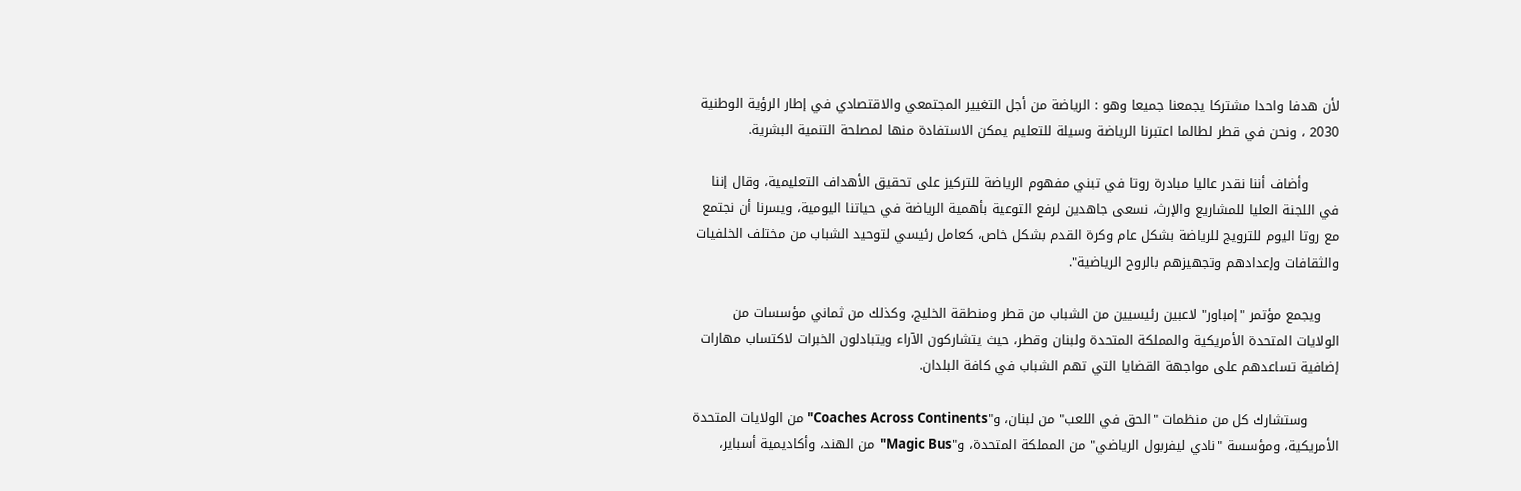لأن هدفا واحدا مشتركا يجمعنا جميعا وهو : الرياضة من أجل التغيير المجتمعي والاقتصادي في إطار الرؤية الوطنية 2030 ، ونحن في قطر لطالما اعتبرنا الرياضة وسيلة للتعليم يمكن الاستفادة منها لمصلحة التنمية البشرية.

       وأضاف أننا نقدر عاليا مبادرة روتا في تبني مفهوم الرياضة للتركيز على تحقيق الأهداف التعليمية، وقال إننا في اللجنة العليا للمشاريع والإرث، نسعى جاهدين لرفع التوعية بأهمية الرياضة في حياتنا اليومية، ويسرنا أن نجتمع مع روتا اليوم للترويج للرياضة بشكل عام وكرة القدم بشكل خاص، كعامل رئيسي لتوحيد الشباب من مختلف الخلفيات والثقافات وإعدادهم وتجهيزهم بالروح الرياضية".

    ويجمع مؤتمر "إمباور" لاعبين رئيسيين من الشباب من قطر ومنطقة الخليج، وكذلك من ثماني مؤسسات من الولايات المتحدة الأمريكية والمملكة المتحدة ولبنان وقطر، حيث يتشاركون الآراء ويتبادلون الخبرات لاكتساب مهارات إضافية تساعدهم على مواجهة القضايا التي تهم الشباب في كافة البلدان.

       وستشارك كل من منظمات "الحق في اللعب" من لبنان، و"Coaches Across Continents" من الولايات المتحدة الأمريكية، ومؤسسة "نادي ليفربول الرياضي" من المملكة المتحدة، و"Magic Bus"  من الهند، وأكاديمية أسباير،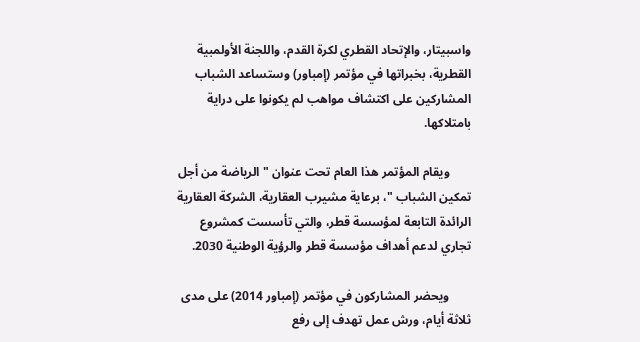واسبيتار، والإتحاد القطري لكرة القدم، واللجنة الأولمبية القطرية، بخبراتها في مؤتمر (إمباور) وستساعد الشباب المشاركين على اكتشاف مواهب لم يكونوا على دراية بامتلاكها.

       ويقام المؤتمر هذا العام تحت عنوان " الرياضة من أجل تمكين الشباب "، برعاية مشيرب العقارية، الشركة العقارية الرائدة التابعة لمؤسسة قطر، والتي تأسست كمشروع تجاري لدعم أهداف مؤسسة قطر والرؤية الوطنية 2030.

       ويحضر المشاركون في مؤتمر (إمباور 2014) على مدى ثلاثة أيام، ورش عمل تهدف إلى رفع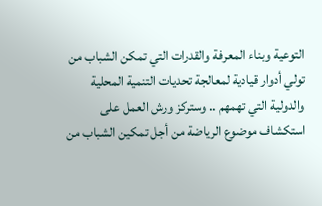التوعية وبناء المعرفة والقدرات التي تمكن الشباب من تولي أدوار قيادية لمعالجة تحديات التنمية المحلية والدولية التي تهمهم .. وستركز ورش العمل على استكشاف موضوع الرياضة من أجل تمكين الشباب من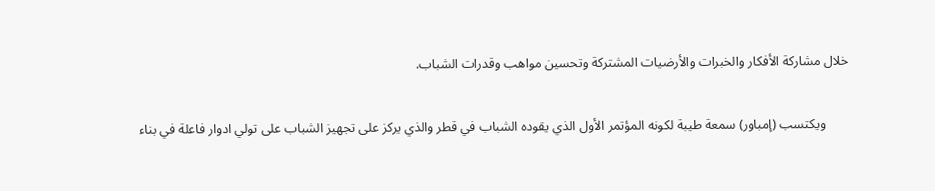خلال مشاركة الأفكار والخبرات والأرضيات المشتركة وتحسين مواهب وقدرات الشباب.

       ويكتسب (إمباور) سمعة طيبة لكونه المؤتمر الأول الذي يقوده الشباب في قطر والذي يركز على تجهيز الشباب على تولي ادوار فاعلة في بناء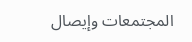المجتمعات وإيصال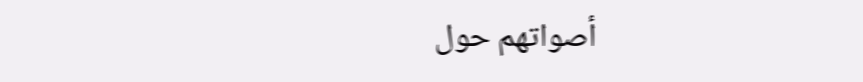أصواتهم حول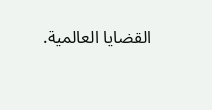القضايا العالمية.